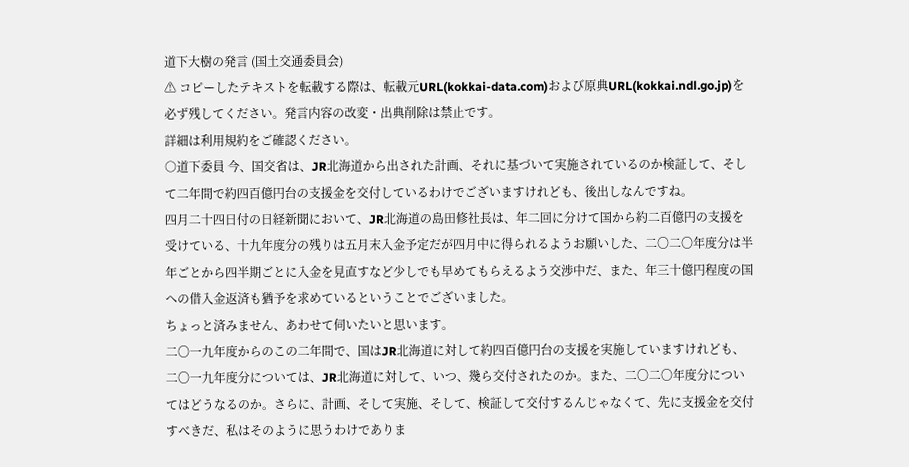道下大樹の発言 (国土交通委員会)
⚠ コピーしたテキストを転載する際は、転載元URL(kokkai-data.com)および原典URL(kokkai.ndl.go.jp)を必ず残してください。発言内容の改変・出典削除は禁止です。
詳細は利用規約をご確認ください。
○道下委員 今、国交省は、JR北海道から出された計画、それに基づいて実施されているのか検証して、そして二年間で約四百億円台の支援金を交付しているわけでございますけれども、後出しなんですね。
四月二十四日付の日経新聞において、JR北海道の島田修社長は、年二回に分けて国から約二百億円の支援を受けている、十九年度分の残りは五月末入金予定だが四月中に得られるようお願いした、二〇二〇年度分は半年ごとから四半期ごとに入金を見直すなど少しでも早めてもらえるよう交渉中だ、また、年三十億円程度の国への借入金返済も猶予を求めているということでございました。
ちょっと済みません、あわせて伺いたいと思います。
二〇一九年度からのこの二年間で、国はJR北海道に対して約四百億円台の支援を実施していますけれども、二〇一九年度分については、JR北海道に対して、いつ、幾ら交付されたのか。また、二〇二〇年度分についてはどうなるのか。さらに、計画、そして実施、そして、検証して交付するんじゃなくて、先に支援金を交付すべきだ、私はそのように思うわけでありま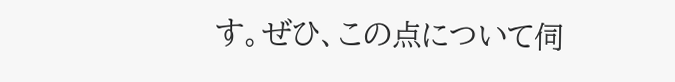す。ぜひ、この点について伺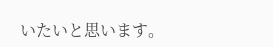いたいと思います。